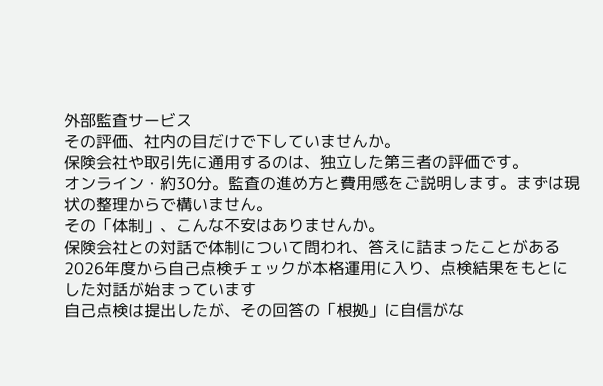外部監査サービス
その評価、社内の目だけで下していませんか。
保険会社や取引先に通用するのは、独立した第三者の評価です。
オンライン・約30分。監査の進め方と費用感をご説明します。まずは現状の整理からで構いません。
その「体制」、こんな不安はありませんか。
保険会社との対話で体制について問われ、答えに詰まったことがある2026年度から自己点検チェックが本格運用に入り、点検結果をもとにした対話が始まっています
自己点検は提出したが、その回答の「根拠」に自信がな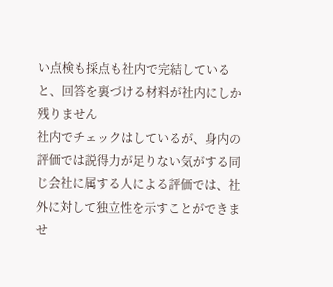い点検も採点も社内で完結していると、回答を裏づける材料が社内にしか残りません
社内でチェックはしているが、身内の評価では説得力が足りない気がする同じ会社に属する人による評価では、社外に対して独立性を示すことができませ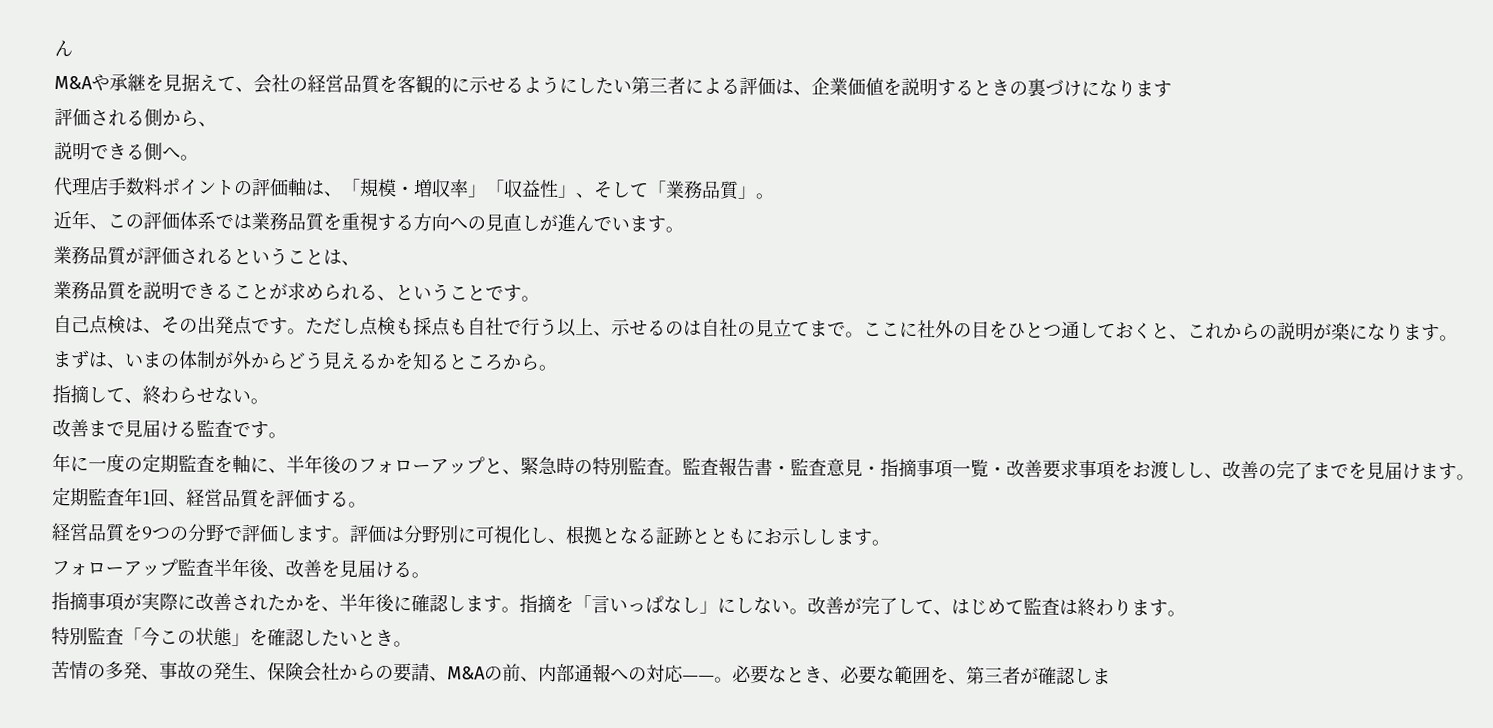ん
M&Aや承継を見据えて、会社の経営品質を客観的に示せるようにしたい第三者による評価は、企業価値を説明するときの裏づけになります
評価される側から、
説明できる側へ。
代理店手数料ポイントの評価軸は、「規模・増収率」「収益性」、そして「業務品質」。
近年、この評価体系では業務品質を重視する方向への見直しが進んでいます。
業務品質が評価されるということは、
業務品質を説明できることが求められる、ということです。
自己点検は、その出発点です。ただし点検も採点も自社で行う以上、示せるのは自社の見立てまで。ここに社外の目をひとつ通しておくと、これからの説明が楽になります。
まずは、いまの体制が外からどう見えるかを知るところから。
指摘して、終わらせない。
改善まで見届ける監査です。
年に一度の定期監査を軸に、半年後のフォローアップと、緊急時の特別監査。監査報告書・監査意見・指摘事項一覧・改善要求事項をお渡しし、改善の完了までを見届けます。
定期監査年1回、経営品質を評価する。
経営品質を9つの分野で評価します。評価は分野別に可視化し、根拠となる証跡とともにお示しします。
フォローアップ監査半年後、改善を見届ける。
指摘事項が実際に改善されたかを、半年後に確認します。指摘を「言いっぱなし」にしない。改善が完了して、はじめて監査は終わります。
特別監査「今この状態」を確認したいとき。
苦情の多発、事故の発生、保険会社からの要請、M&Aの前、内部通報への対応——。必要なとき、必要な範囲を、第三者が確認しま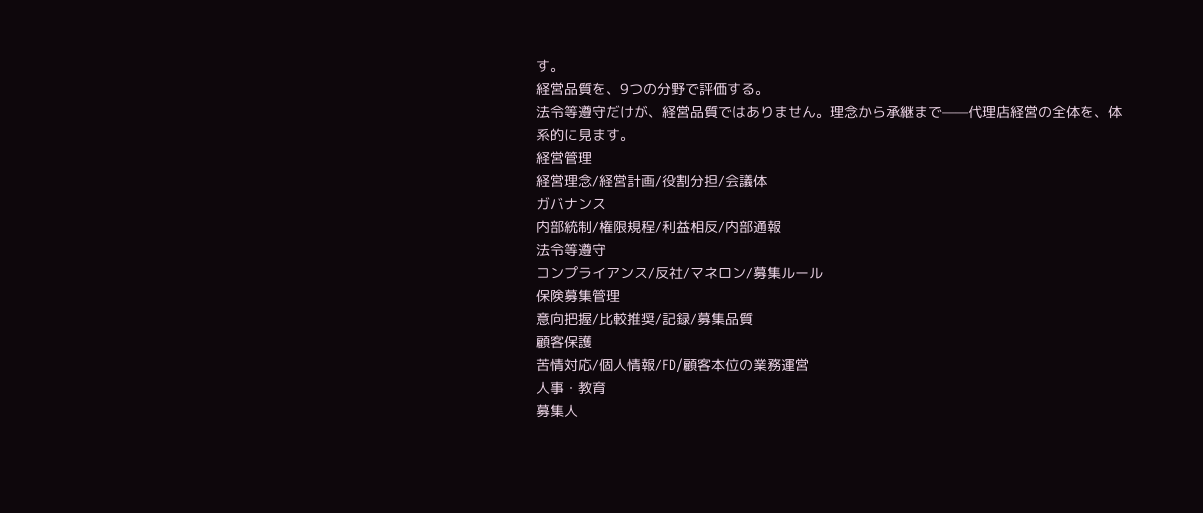す。
経営品質を、9つの分野で評価する。
法令等遵守だけが、経営品質ではありません。理念から承継まで——代理店経営の全体を、体系的に見ます。
経営管理
経営理念/経営計画/役割分担/会議体
ガバナンス
内部統制/権限規程/利益相反/内部通報
法令等遵守
コンプライアンス/反社/マネロン/募集ルール
保険募集管理
意向把握/比較推奨/記録/募集品質
顧客保護
苦情対応/個人情報/FD/顧客本位の業務運営
人事・教育
募集人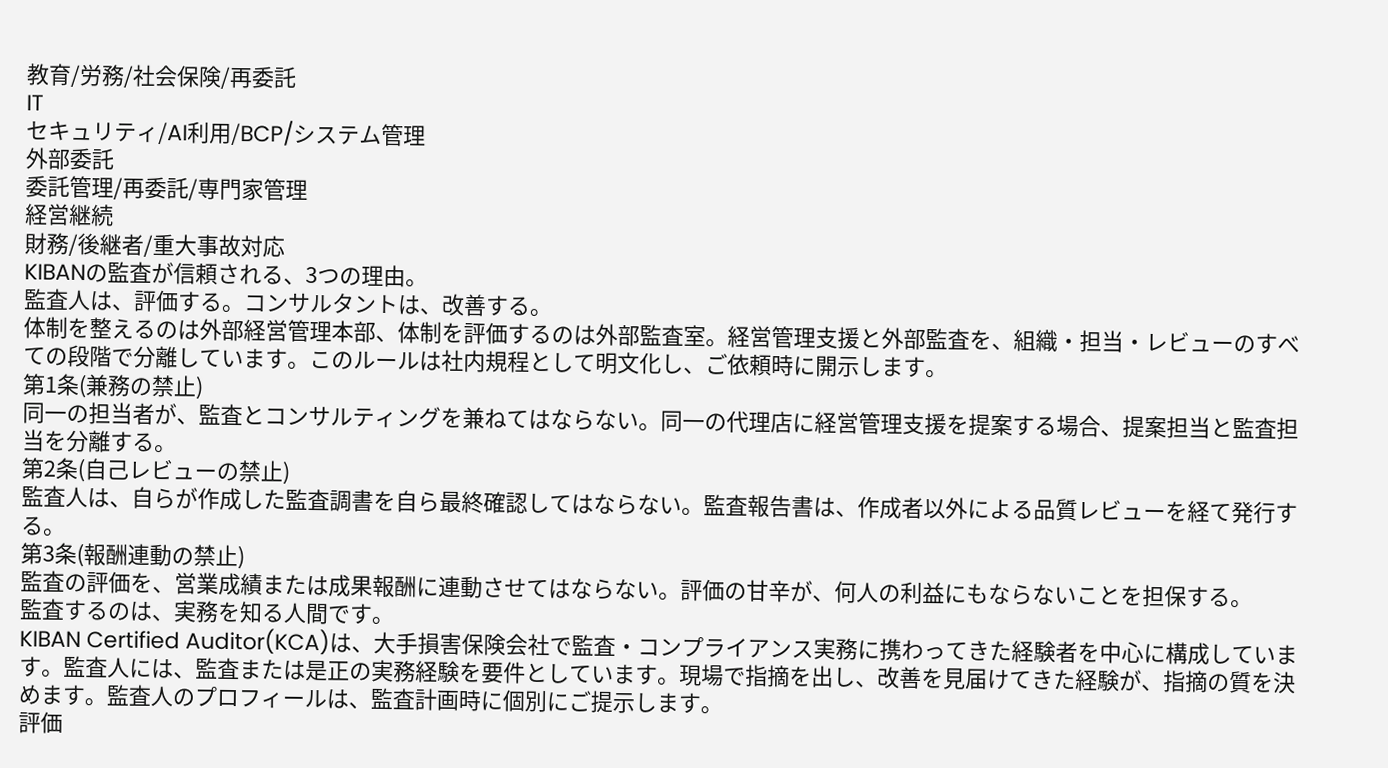教育/労務/社会保険/再委託
IT
セキュリティ/AI利用/BCP/システム管理
外部委託
委託管理/再委託/専門家管理
経営継続
財務/後継者/重大事故対応
KIBANの監査が信頼される、3つの理由。
監査人は、評価する。コンサルタントは、改善する。
体制を整えるのは外部経営管理本部、体制を評価するのは外部監査室。経営管理支援と外部監査を、組織・担当・レビューのすべての段階で分離しています。このルールは社内規程として明文化し、ご依頼時に開示します。
第1条(兼務の禁止)
同一の担当者が、監査とコンサルティングを兼ねてはならない。同一の代理店に経営管理支援を提案する場合、提案担当と監査担当を分離する。
第2条(自己レビューの禁止)
監査人は、自らが作成した監査調書を自ら最終確認してはならない。監査報告書は、作成者以外による品質レビューを経て発行する。
第3条(報酬連動の禁止)
監査の評価を、営業成績または成果報酬に連動させてはならない。評価の甘辛が、何人の利益にもならないことを担保する。
監査するのは、実務を知る人間です。
KIBAN Certified Auditor(KCA)は、大手損害保険会社で監査・コンプライアンス実務に携わってきた経験者を中心に構成しています。監査人には、監査または是正の実務経験を要件としています。現場で指摘を出し、改善を見届けてきた経験が、指摘の質を決めます。監査人のプロフィールは、監査計画時に個別にご提示します。
評価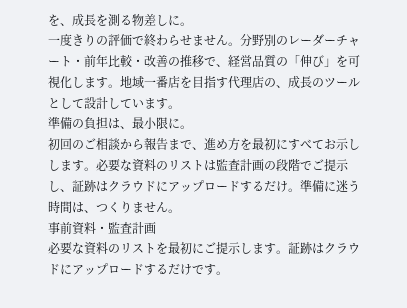を、成長を測る物差しに。
一度きりの評価で終わらせません。分野別のレーダーチャート・前年比較・改善の推移で、経営品質の「伸び」を可視化します。地域一番店を目指す代理店の、成長のツールとして設計しています。
準備の負担は、最小限に。
初回のご相談から報告まで、進め方を最初にすべてお示しします。必要な資料のリストは監査計画の段階でご提示し、証跡はクラウドにアップロードするだけ。準備に迷う時間は、つくりません。
事前資料・監査計画
必要な資料のリストを最初にご提示します。証跡はクラウドにアップロードするだけです。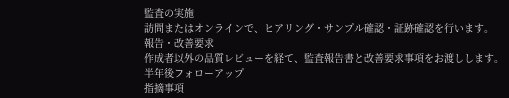監査の実施
訪問またはオンラインで、ヒアリング・サンプル確認・証跡確認を行います。
報告・改善要求
作成者以外の品質レビューを経て、監査報告書と改善要求事項をお渡しします。
半年後フォローアップ
指摘事項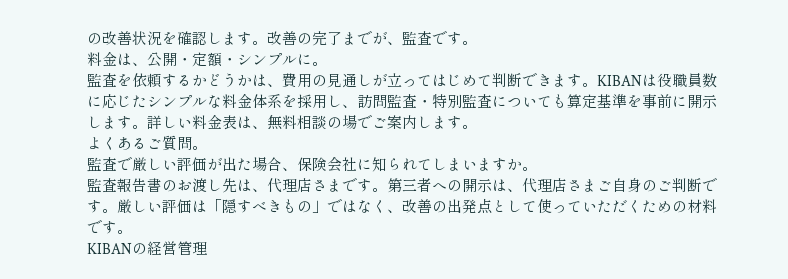の改善状況を確認します。改善の完了までが、監査です。
料金は、公開・定額・シンプルに。
監査を依頼するかどうかは、費用の見通しが立ってはじめて判断できます。KIBANは役職員数に応じたシンプルな料金体系を採用し、訪問監査・特別監査についても算定基準を事前に開示します。詳しい料金表は、無料相談の場でご案内します。
よくあるご質問。
監査で厳しい評価が出た場合、保険会社に知られてしまいますか。
監査報告書のお渡し先は、代理店さまです。第三者への開示は、代理店さまご自身のご判断です。厳しい評価は「隠すべきもの」ではなく、改善の出発点として使っていただくための材料です。
KIBANの経営管理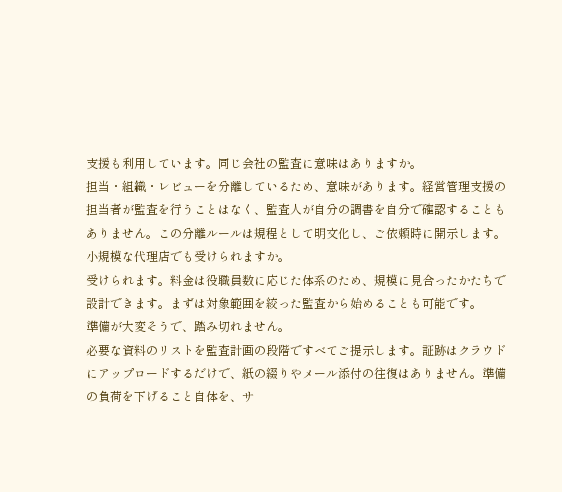支援も利用しています。同じ会社の監査に意味はありますか。
担当・組織・レビューを分離しているため、意味があります。経営管理支援の担当者が監査を行うことはなく、監査人が自分の調書を自分で確認することもありません。この分離ルールは規程として明文化し、ご依頼時に開示します。
小規模な代理店でも受けられますか。
受けられます。料金は役職員数に応じた体系のため、規模に見合ったかたちで設計できます。まずは対象範囲を絞った監査から始めることも可能です。
準備が大変そうで、踏み切れません。
必要な資料のリストを監査計画の段階ですべてご提示します。証跡はクラウドにアップロードするだけで、紙の綴りやメール添付の往復はありません。準備の負荷を下げること自体を、サ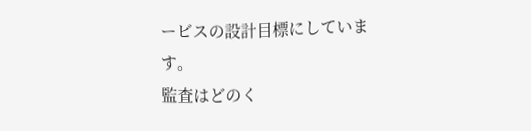ービスの設計目標にしています。
監査はどのく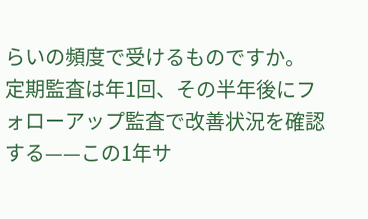らいの頻度で受けるものですか。
定期監査は年1回、その半年後にフォローアップ監査で改善状況を確認する——この1年サ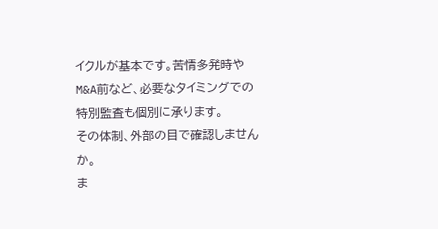イクルが基本です。苦情多発時やM&A前など、必要なタイミングでの特別監査も個別に承ります。
その体制、外部の目で確認しませんか。
ま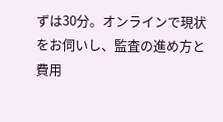ずは30分。オンラインで現状をお伺いし、監査の進め方と費用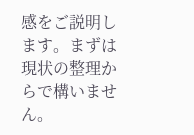感をご説明します。まずは現状の整理からで構いません。